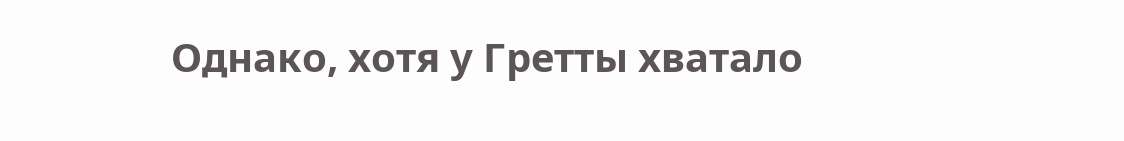Однако, хотя у Гретты хватало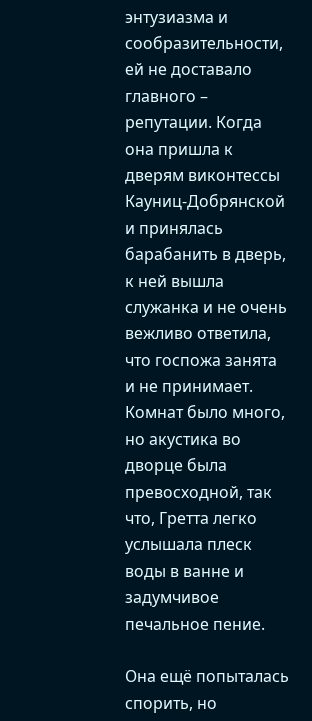энтузиазма и сообразительности, ей не доставало главного – репутации. Когда она пришла к дверям виконтессы Кауниц-Добрянской и принялась барабанить в дверь, к ней вышла служанка и не очень вежливо ответила, что госпожа занята и не принимает. Комнат было много, но акустика во дворце была превосходной, так что, Гретта легко услышала плеск воды в ванне и задумчивое печальное пение.

Она ещё попыталась спорить, но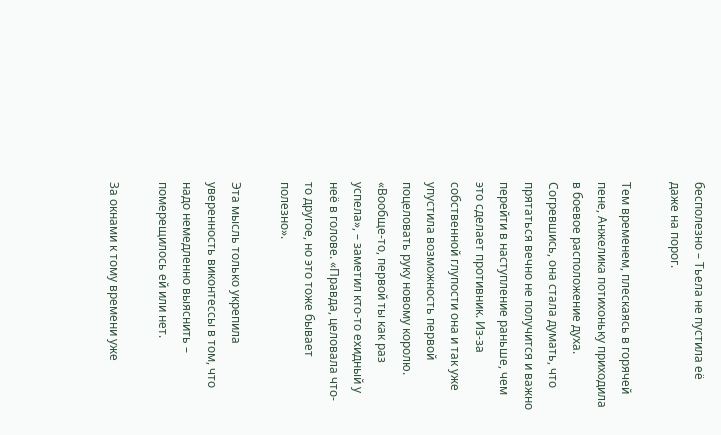бесполезно – Тьела не пустила её даже на порог.

Тем временем, плескаясь в горячей пене, Анжелика потихоньку приходила в боевое расположение духа. Согревшись, она стала думать, что прятаться вечно не получится и важно перейти в наступление раньше, чем это сделает противник. Из-за собственной глупости она и так уже упустила возможность первой поцеловать руку новому королю. «Вообще-то, первой ты как раз успела», – заметил кто-то ехидный у неё в голове. «Правда, целовала что-то другое, но это тоже бывает полезно».

Эта мысль только укрепила уверенность виконтессы в том, что надо немедленно выяснить – померещилось ей или нет.

За окнами к тому времени уже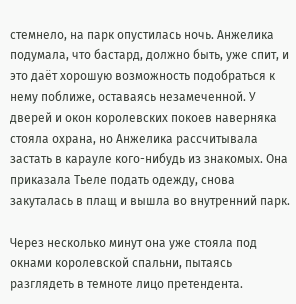стемнело, на парк опустилась ночь. Анжелика подумала, что бастард, должно быть, уже спит, и это даёт хорошую возможность подобраться к нему поближе, оставаясь незамеченной. У дверей и окон королевских покоев наверняка стояла охрана, но Анжелика рассчитывала застать в карауле кого-нибудь из знакомых. Она приказала Тьеле подать одежду, снова закуталась в плащ и вышла во внутренний парк.

Через несколько минут она уже стояла под окнами королевской спальни, пытаясь разглядеть в темноте лицо претендента.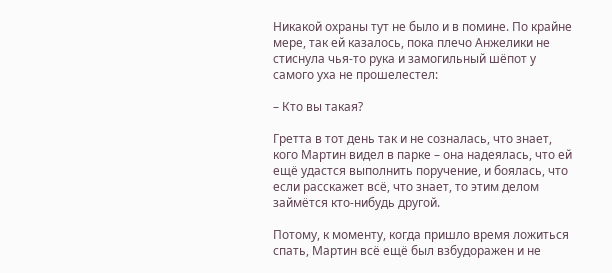Никакой охраны тут не было и в помине. По крайне мере, так ей казалось, пока плечо Анжелики не стиснула чья-то рука и замогильный шёпот у самого уха не прошелестел:

– Кто вы такая?

Гретта в тот день так и не созналась, что знает, кого Мартин видел в парке – она надеялась, что ей ещё удастся выполнить поручение, и боялась, что если расскажет всё, что знает, то этим делом займётся кто-нибудь другой.

Потому, к моменту, когда пришло время ложиться спать, Мартин всё ещё был взбудоражен и не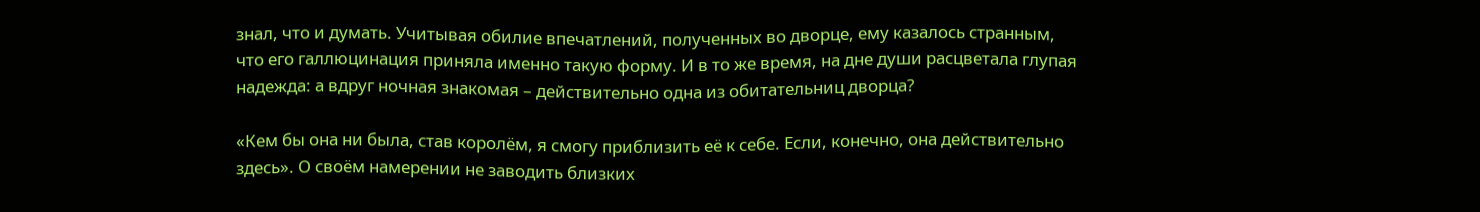знал, что и думать. Учитывая обилие впечатлений, полученных во дворце, ему казалось странным, что его галлюцинация приняла именно такую форму. И в то же время, на дне души расцветала глупая надежда: а вдруг ночная знакомая – действительно одна из обитательниц дворца?

«Кем бы она ни была, став королём, я смогу приблизить её к себе. Если, конечно, она действительно здесь». О своём намерении не заводить близких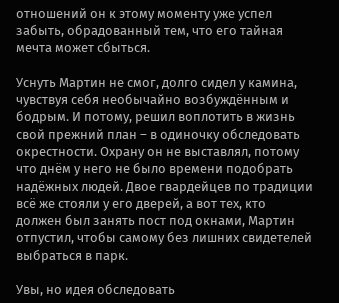отношений он к этому моменту уже успел забыть, обрадованный тем, что его тайная мечта может сбыться.

Уснуть Мартин не смог, долго сидел у камина, чувствуя себя необычайно возбуждённым и бодрым. И потому, решил воплотить в жизнь свой прежний план – в одиночку обследовать окрестности. Охрану он не выставлял, потому что днём у него не было времени подобрать надёжных людей. Двое гвардейцев по традиции всё же стояли у его дверей, а вот тех, кто должен был занять пост под окнами, Мартин отпустил, чтобы самому без лишних свидетелей выбраться в парк.

Увы, но идея обследовать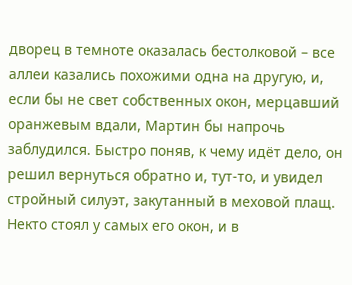дворец в темноте оказалась бестолковой – все аллеи казались похожими одна на другую, и, если бы не свет собственных окон, мерцавший оранжевым вдали, Мартин бы напрочь заблудился. Быстро поняв, к чему идёт дело, он решил вернуться обратно и, тут-то, и увидел стройный силуэт, закутанный в меховой плащ. Некто стоял у самых его окон, и в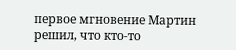первое мгновение Мартин решил, что кто-то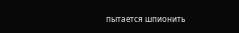пытается шпионить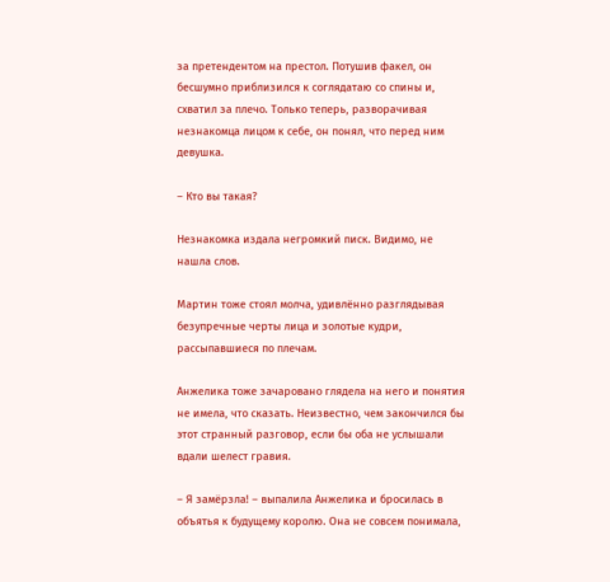за претендентом на престол. Потушив факел, он бесшумно приблизился к соглядатаю со спины и, схватил за плечо. Только теперь, разворачивая незнакомца лицом к себе, он понял, что перед ним девушка.

– Кто вы такая?

Незнакомка издала негромкий писк. Видимо, не нашла слов.

Мартин тоже стоял молча, удивлённо разглядывая безупречные черты лица и золотые кудри, рассыпавшиеся по плечам.

Анжелика тоже зачаровано глядела на него и понятия не имела, что сказать. Неизвестно, чем закончился бы этот странный разговор, если бы оба не услышали вдали шелест гравия.

– Я замёрзла! – выпалила Анжелика и бросилась в объятья к будущему королю. Она не совсем понимала,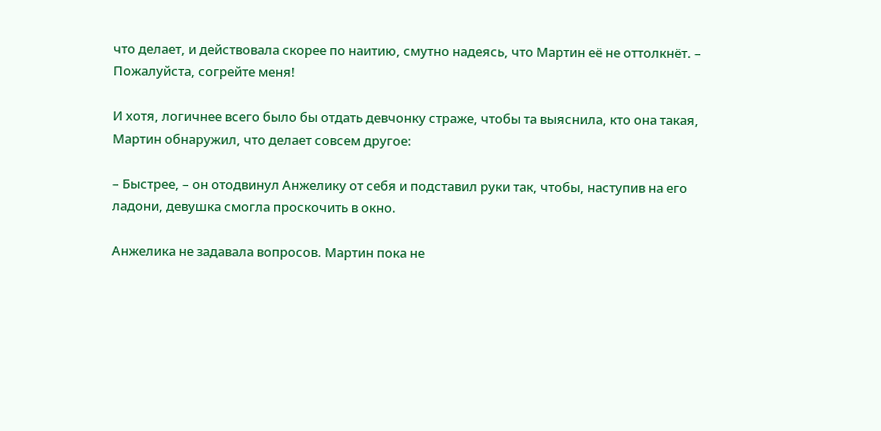что делает, и действовала скорее по наитию, смутно надеясь, что Мартин её не оттолкнёт. – Пожалуйста, согрейте меня!

И хотя, логичнее всего было бы отдать девчонку страже, чтобы та выяснила, кто она такая, Мартин обнаружил, что делает совсем другое:

– Быстрее, – он отодвинул Анжелику от себя и подставил руки так, чтобы, наступив на его ладони, девушка смогла проскочить в окно.

Анжелика не задавала вопросов. Мартин пока не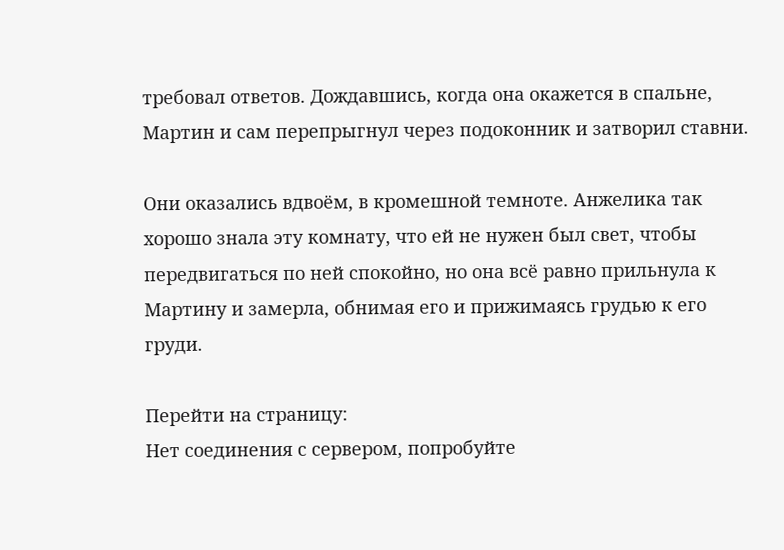требовал ответов. Дождавшись, когда она окажется в спальне, Мартин и сам перепрыгнул через подоконник и затворил ставни.

Они оказались вдвоём, в кромешной темноте. Анжелика так хорошо знала эту комнату, что ей не нужен был свет, чтобы передвигаться по ней спокойно, но она всё равно прильнула к Мартину и замерла, обнимая его и прижимаясь грудью к его груди.

Перейти на страницу:
Нет соединения с сервером, попробуйте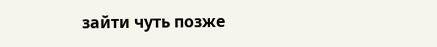зайти чуть позже